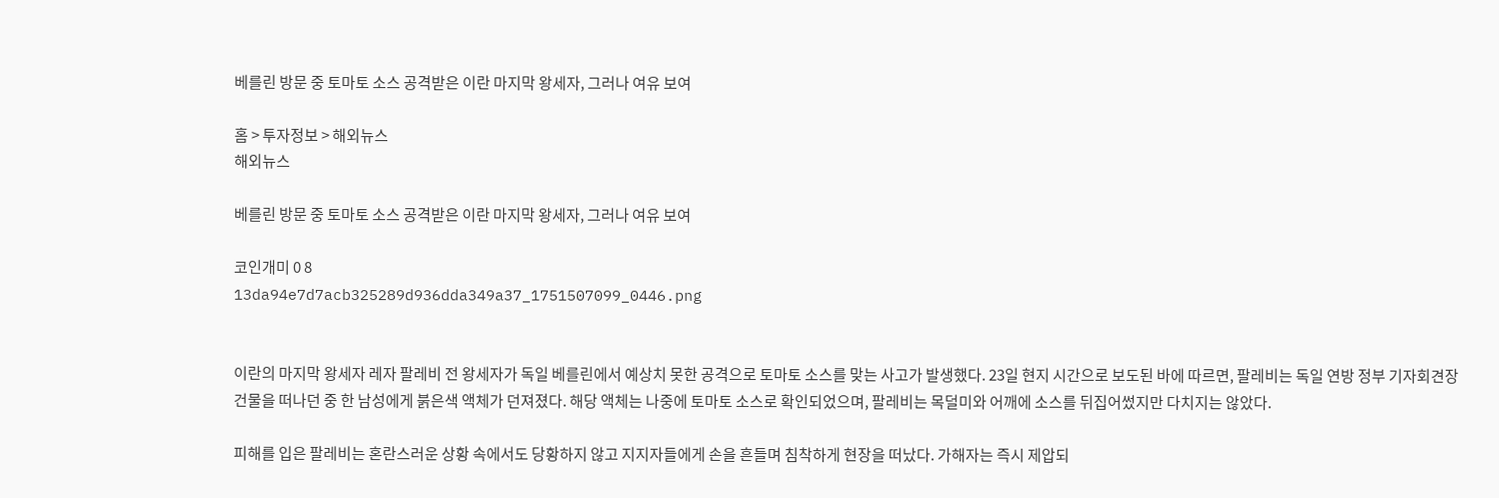베를린 방문 중 토마토 소스 공격받은 이란 마지막 왕세자, 그러나 여유 보여

홈 > 투자정보 > 해외뉴스
해외뉴스

베를린 방문 중 토마토 소스 공격받은 이란 마지막 왕세자, 그러나 여유 보여

코인개미 0 8
13da94e7d7acb325289d936dda349a37_1751507099_0446.png


이란의 마지막 왕세자 레자 팔레비 전 왕세자가 독일 베를린에서 예상치 못한 공격으로 토마토 소스를 맞는 사고가 발생했다. 23일 현지 시간으로 보도된 바에 따르면, 팔레비는 독일 연방 정부 기자회견장 건물을 떠나던 중 한 남성에게 붉은색 액체가 던져졌다. 해당 액체는 나중에 토마토 소스로 확인되었으며, 팔레비는 목덜미와 어깨에 소스를 뒤집어썼지만 다치지는 않았다.

피해를 입은 팔레비는 혼란스러운 상황 속에서도 당황하지 않고 지지자들에게 손을 흔들며 침착하게 현장을 떠났다. 가해자는 즉시 제압되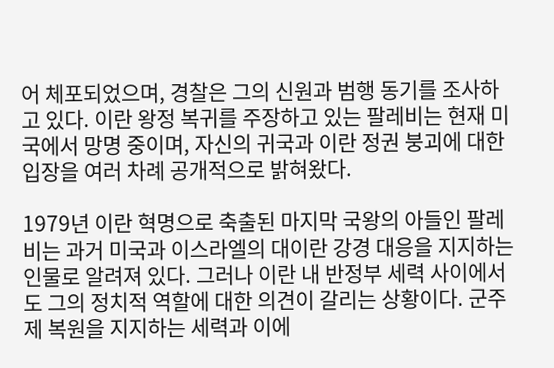어 체포되었으며, 경찰은 그의 신원과 범행 동기를 조사하고 있다. 이란 왕정 복귀를 주장하고 있는 팔레비는 현재 미국에서 망명 중이며, 자신의 귀국과 이란 정권 붕괴에 대한 입장을 여러 차례 공개적으로 밝혀왔다.

1979년 이란 혁명으로 축출된 마지막 국왕의 아들인 팔레비는 과거 미국과 이스라엘의 대이란 강경 대응을 지지하는 인물로 알려져 있다. 그러나 이란 내 반정부 세력 사이에서도 그의 정치적 역할에 대한 의견이 갈리는 상황이다. 군주제 복원을 지지하는 세력과 이에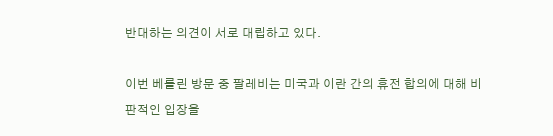반대하는 의견이 서로 대립하고 있다.

이번 베를린 방문 중 팔레비는 미국과 이란 간의 휴전 합의에 대해 비판적인 입장을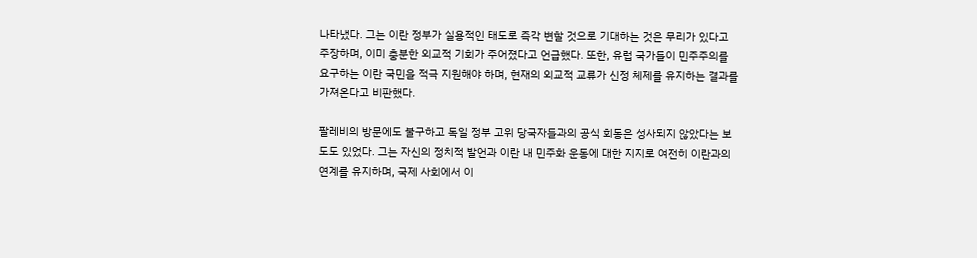나타냈다. 그는 이란 정부가 실용적인 태도로 즉각 변할 것으로 기대하는 것은 무리가 있다고 주장하며, 이미 충분한 외교적 기회가 주어졌다고 언급했다. 또한, 유럽 국가들이 민주주의를 요구하는 이란 국민을 적극 지원해야 하며, 현재의 외교적 교류가 신정 체제를 유지하는 결과를 가져온다고 비판했다.

팔레비의 방문에도 불구하고 독일 정부 고위 당국자들과의 공식 회동은 성사되지 않았다는 보도도 있었다. 그는 자신의 정치적 발언과 이란 내 민주화 운동에 대한 지지로 여전히 이란과의 연계를 유지하며, 국제 사회에서 이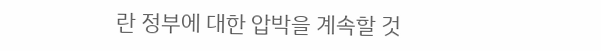란 정부에 대한 압박을 계속할 것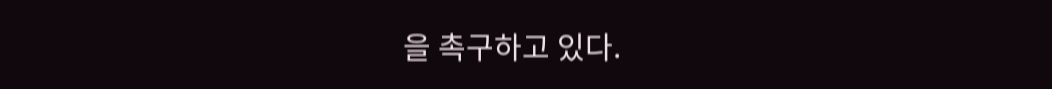을 촉구하고 있다.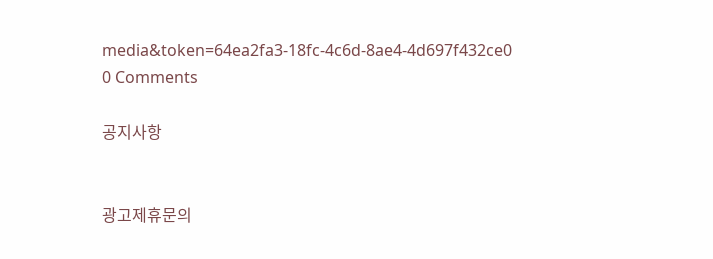media&token=64ea2fa3-18fc-4c6d-8ae4-4d697f432ce0
0 Comments

공지사항


광고제휴문의